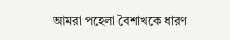আমরা পহেলা বৈশাখকে ধারণ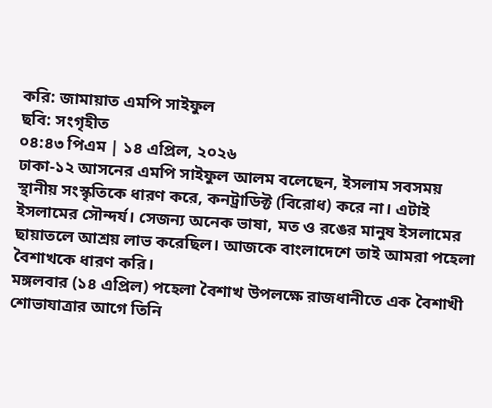করি: জামায়াত এমপি সাইফুল
ছবি: সংগৃহীত
০৪:৪৩ পিএম | ১৪ এপ্রিল, ২০২৬
ঢাকা-১২ আসনের এমপি সাইফুল আলম বলেছেন, ইসলাম সবসময় স্থানীয় সংস্কৃতিকে ধারণ করে, কনট্রাডিক্ট (বিরোধ) করে না। এটাই ইসলামের সৌন্দর্য। সেজন্য অনেক ভাষা, মত ও রঙের মানুষ ইসলামের ছায়াতলে আশ্রয় লাভ করেছিল। আজকে বাংলাদেশে তাই আমরা পহেলা বৈশাখকে ধারণ করি।
মঙ্গলবার (১৪ এপ্রিল) পহেলা বৈশাখ উপলক্ষে রাজধানীতে এক বৈশাখী শোভাযাত্রার আগে তিনি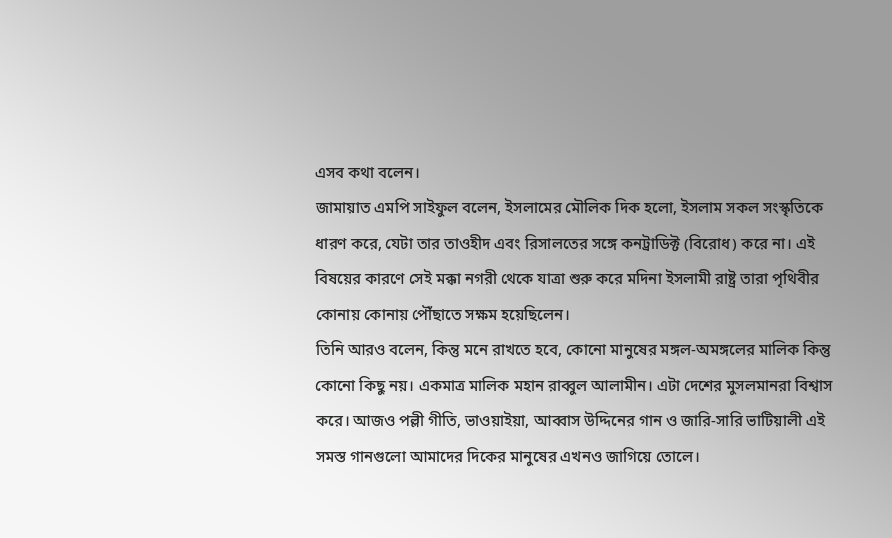এসব কথা বলেন।
জামায়াত এমপি সাইফুল বলেন, ইসলামের মৌলিক দিক হলো, ইসলাম সকল সংস্কৃতিকে ধারণ করে, যেটা তার তাওহীদ এবং রিসালতের সঙ্গে কনট্রাডিক্ট (বিরোধ) করে না। এই বিষয়ের কারণে সেই মক্কা নগরী থেকে যাত্রা শুরু করে মদিনা ইসলামী রাষ্ট্র তারা পৃথিবীর কোনায় কোনায় পৌঁছাতে সক্ষম হয়েছিলেন।
তিনি আরও বলেন, কিন্তু মনে রাখতে হবে, কোনো মানুষের মঙ্গল-অমঙ্গলের মালিক কিন্তু কোনো কিছু নয়। একমাত্র মালিক মহান রাব্বুল আলামীন। এটা দেশের মুসলমানরা বিশ্বাস করে। আজও পল্লী গীতি, ভাওয়াইয়া, আব্বাস উদ্দিনের গান ও জারি-সারি ভাটিয়ালী এই সমস্ত গানগুলো আমাদের দিকের মানুষের এখনও জাগিয়ে তোলে।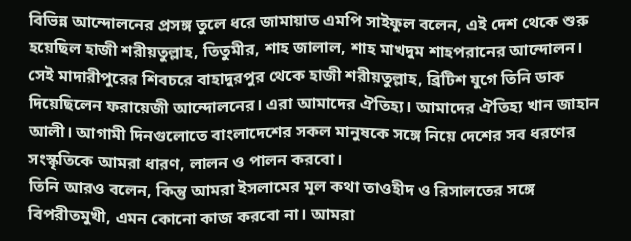বিভিন্ন আন্দোলনের প্রসঙ্গ তুলে ধরে জামায়াত এমপি সাইফুল বলেন, এই দেশ থেকে শুরু হয়েছিল হাজী শরীয়তুল্লাহ, তিতুমীর, শাহ জালাল, শাহ মাখদুম শাহপরানের আন্দোলন। সেই মাদারীপুরের শিবচরে বাহাদুরপুর থেকে হাজী শরীয়তুল্লাহ, ব্রিটিশ যুগে তিনি ডাক দিয়েছিলেন ফরায়েজী আন্দোলনের। এরা আমাদের ঐতিহ্য। আমাদের ঐতিহ্য খান জাহান আলী। আগামী দিনগুলোতে বাংলাদেশের সকল মানুষকে সঙ্গে নিয়ে দেশের সব ধরণের সংস্কৃতিকে আমরা ধারণ, লালন ও পালন করবো।
তিনি আরও বলেন, কিন্তু আমরা ইসলামের মূল কথা তাওহীদ ও রিসালতের সঙ্গে বিপরীতমুখী, এমন কোনো কাজ করবো না। আমরা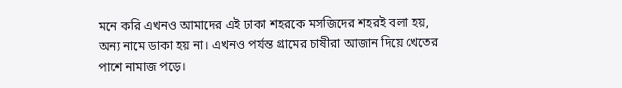মনে করি এখনও আমাদের এই ঢাকা শহরকে মসজিদের শহরই বলা হয়, অন্য নামে ডাকা হয় না। এখনও পর্যন্ত গ্রামের চাষীরা আজান দিয়ে খেতের পাশে নামাজ পড়ে।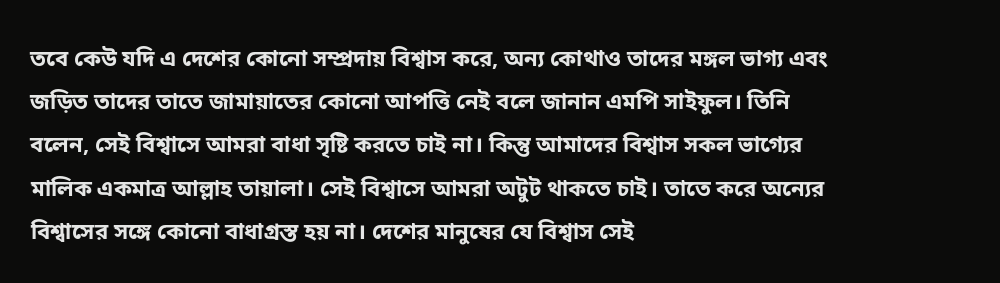তবে কেউ যদি এ দেশের কোনো সম্প্রদায় বিশ্বাস করে, অন্য কোথাও তাদের মঙ্গল ভাগ্য এবং জড়িত তাদের তাতে জামায়াতের কোনো আপত্তি নেই বলে জানান এমপি সাইফুল। তিনি বলেন, সেই বিশ্বাসে আমরা বাধা সৃষ্টি করতে চাই না। কিন্তু আমাদের বিশ্বাস সকল ভাগ্যের মালিক একমাত্র আল্লাহ তায়ালা। সেই বিশ্বাসে আমরা অটুট থাকতে চাই। তাতে করে অন্যের বিশ্বাসের সঙ্গে কোনো বাধাগ্রস্ত হয় না। দেশের মানুষের যে বিশ্বাস সেই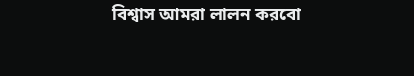বিশ্বাস আমরা লালন করবো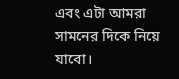এবং এটা আমরা সামনের দিকে নিয়ে যাবো।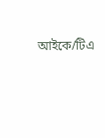আইকে/টিএ